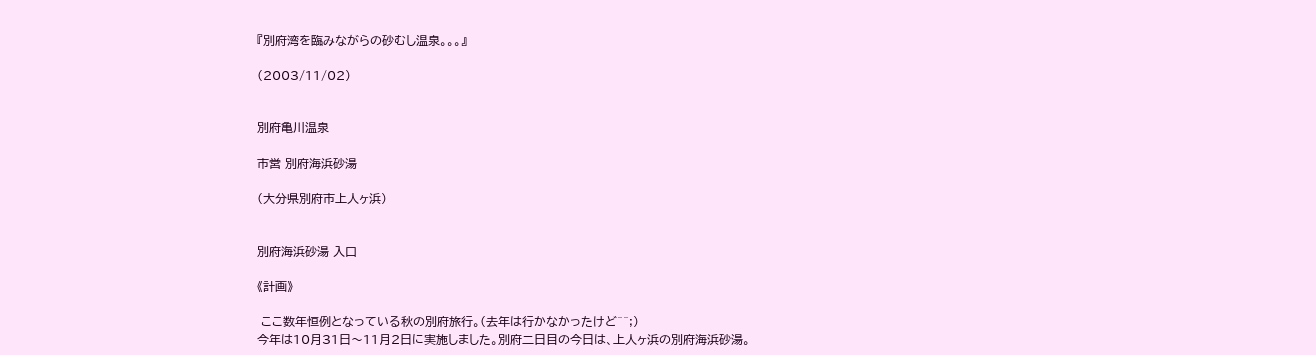『別府湾を臨みながらの砂むし温泉。。。』

(2003/11/02)


別府亀川温泉

市営 別府海浜砂湯

(大分県別府市上人ヶ浜)


別府海浜砂湯 入口

《計画》

 ここ数年恒例となっている秋の別府旅行。(去年は行かなかったけど^^;)
今年は10月31日〜11月2日に実施しました。別府二日目の今日は、上人ヶ浜の別府海浜砂湯。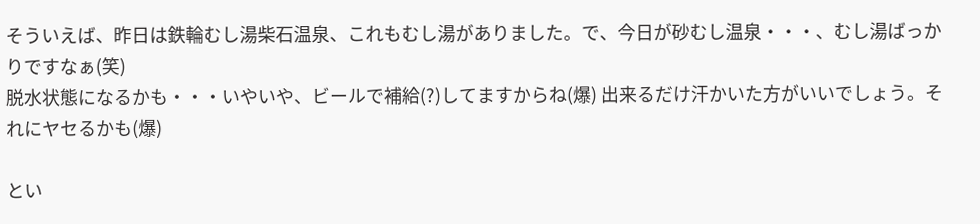そういえば、昨日は鉄輪むし湯柴石温泉、これもむし湯がありました。で、今日が砂むし温泉・・・、むし湯ばっかりですなぁ(笑)
脱水状態になるかも・・・いやいや、ビールで補給(?)してますからね(爆) 出来るだけ汗かいた方がいいでしょう。それにヤセるかも(爆)

とい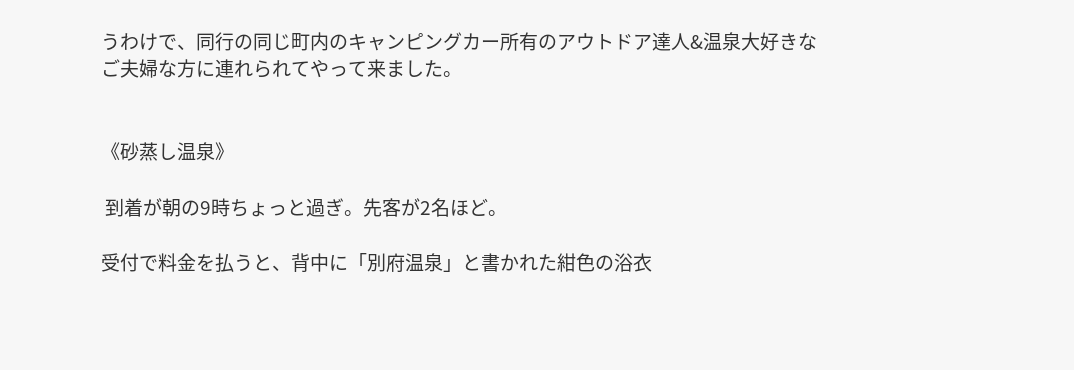うわけで、同行の同じ町内のキャンピングカー所有のアウトドア達人&温泉大好きなご夫婦な方に連れられてやって来ました。


《砂蒸し温泉》

 到着が朝の9時ちょっと過ぎ。先客が2名ほど。

受付で料金を払うと、背中に「別府温泉」と書かれた紺色の浴衣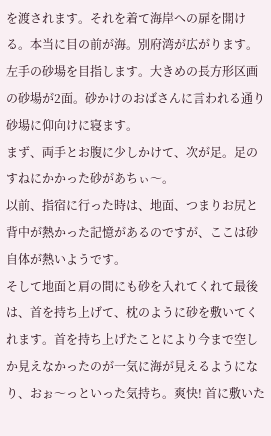を渡されます。それを着て海岸への扉を開ける。本当に目の前が海。別府湾が広がります。
左手の砂場を目指します。大きめの長方形区画の砂場が2面。砂かけのおばさんに言われる通り砂場に仰向けに寝ます。
まず、両手とお腹に少しかけて、次が足。足のすねにかかった砂があちぃ〜。
以前、指宿に行った時は、地面、つまりお尻と背中が熱かった記憶があるのですが、ここは砂自体が熱いようです。
そして地面と肩の間にも砂を入れてくれて最後は、首を持ち上げて、枕のように砂を敷いてくれます。首を持ち上げたことにより今まで空しか見えなかったのが一気に海が見えるようになり、おぉ〜っといった気持ち。爽快! 首に敷いた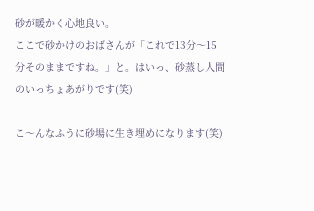砂が暖かく心地良い。
ここで砂かけのおばさんが「これで13分〜15分そのままですね。」と。はいっ、砂蒸し人間のいっちょあがりです(笑)

こ〜んなふうに砂場に生き埋めになります(笑)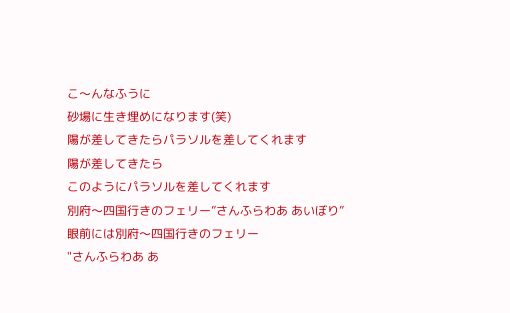こ〜んなふうに
砂場に生き埋めになります(笑)
陽が差してきたらパラソルを差してくれます
陽が差してきたら
このようにパラソルを差してくれます
別府〜四国行きのフェリー”さんふらわあ あいぼり”
眼前には別府〜四国行きのフェリー
"さんふらわあ あ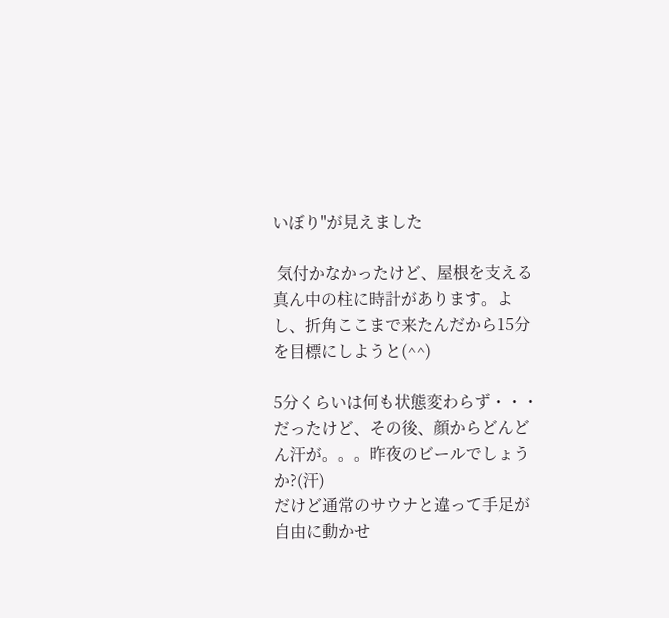いぼり"が見えました

 気付かなかったけど、屋根を支える真ん中の柱に時計があります。よし、折角ここまで来たんだから15分を目標にしようと(^^)

5分くらいは何も状態変わらず・・・だったけど、その後、顔からどんどん汗が。。。昨夜のビールでしょうか?(汗)
だけど通常のサウナと違って手足が自由に動かせ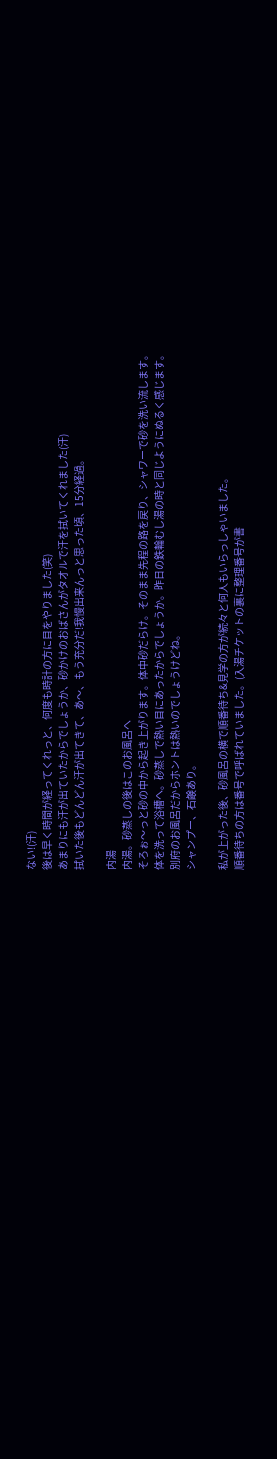ない!(汗)
後は早く時間が経ってくれっと、何度も時計の方に目をやりました(笑)
あまりにも汗が出ていたからでしょうか、砂かけのおばさんがタオルで汗を拭いてくれました(汗)
拭いた後もどんどん汗が出てきて、あ〜、もう充分だ!我慢出来んっと思った頃、15分経過。

内湯
内湯。砂蒸しの後はこのお風呂へ
そろぉ〜っと砂の中から起き上がります。体中砂だらけ。そのまま先程の路を戻り、シャワーで砂を洗い流します。
体を洗って浴槽へ。砂蒸しで熱い目にあったからでしょうか。昨日の鉄輪むし湯の時と同じようにぬるく感じます。
別府のお風呂だからホントは熱いのでしょうけどね。
シャンプー、石鹸あり。

私が上がった後、砂風呂の横で順番待ち&見学の方が続々と何人もいらっしゃいました。
順番待ちの方は番号で呼ばれていました。(入湯チケットの裏に整理番号が書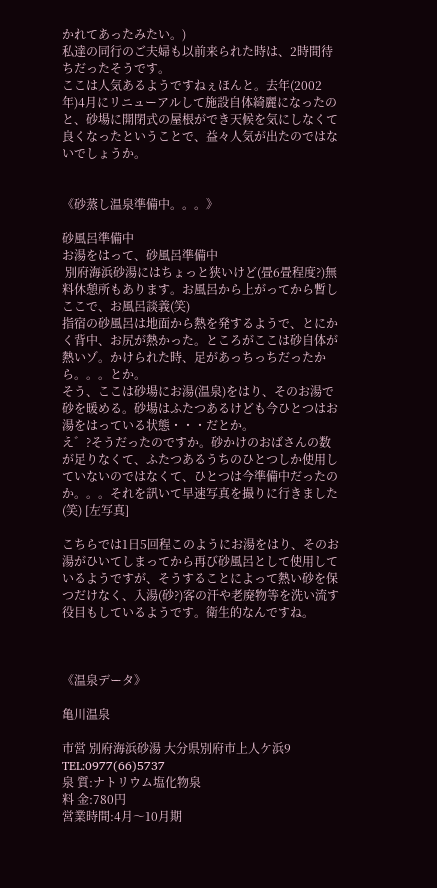かれてあったみたい。)
私達の同行のご夫婦も以前来られた時は、2時間待ちだったそうです。
ここは人気あるようですねぇほんと。去年(2002年)4月にリニューアルして施設自体綺麗になったのと、砂場に開閉式の屋根ができ天候を気にしなくて良くなったということで、益々人気が出たのではないでしょうか。


《砂蒸し温泉準備中。。。》

砂風呂準備中
お湯をはって、砂風呂準備中
 別府海浜砂湯にはちょっと狭いけど(畳6畳程度?)無料休憩所もあります。お風呂から上がってから暫しここで、お風呂談義(笑)
指宿の砂風呂は地面から熱を発するようで、とにかく背中、お尻が熱かった。ところがここは砂自体が熱いゾ。かけられた時、足があっちっちだったから。。。とか。
そう、ここは砂場にお湯(温泉)をはり、そのお湯で砂を暖める。砂場はふたつあるけども今ひとつはお湯をはっている状態・・・だとか。
え゛?そうだったのですか。砂かけのおばさんの数が足りなくて、ふたつあるうちのひとつしか使用していないのではなくて、ひとつは今準備中だったのか。。。それを訊いて早速写真を撮りに行きました(笑) [左写真]

こちらでは1日5回程このようにお湯をはり、そのお湯がひいてしまってから再び砂風呂として使用しているようですが、そうすることによって熱い砂を保つだけなく、入湯(砂?)客の汗や老廃物等を洗い流す役目もしているようです。衛生的なんですね。



《温泉データ》

亀川温泉

市営 別府海浜砂湯 大分県別府市上人ケ浜9
TEL:0977(66)5737
泉 質:ナトリウム塩化物泉
料 金:780円
営業時間:4月〜10月期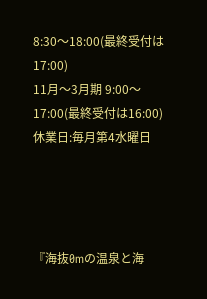8:30〜18:00(最終受付は17:00)
11月〜3月期 9:00〜17:00(最終受付は16:00)
休業日:毎月第4水曜日




『海抜0mの温泉と海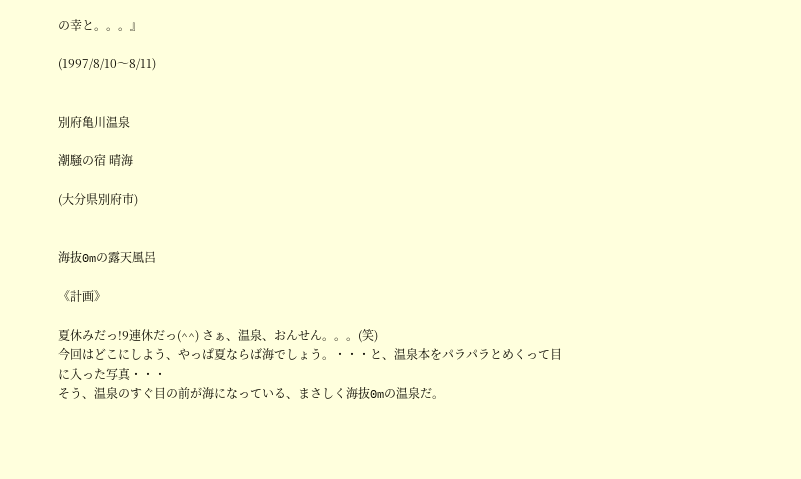の幸と。。。』

(1997/8/10〜8/11)


別府亀川温泉

潮騒の宿 晴海

(大分県別府市)


海抜0mの露天風呂

《計画》

夏休みだっ!9連休だっ(^^) さぁ、温泉、おんせん。。。(笑)
今回はどこにしよう、やっぱ夏ならば海でしょう。・・・と、温泉本をパラパラとめくって目に入った写真・・・
そう、温泉のすぐ目の前が海になっている、まさしく海抜0mの温泉だ。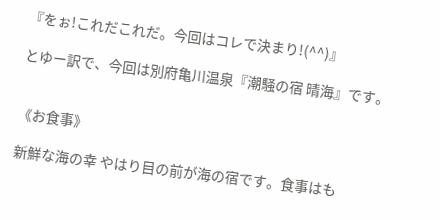『をぉ!これだこれだ。今回はコレで決まり!(^^)』

とゆー訳で、今回は別府亀川温泉『潮騒の宿 晴海』です。


《お食事》

新鮮な海の幸 やはり目の前が海の宿です。食事はも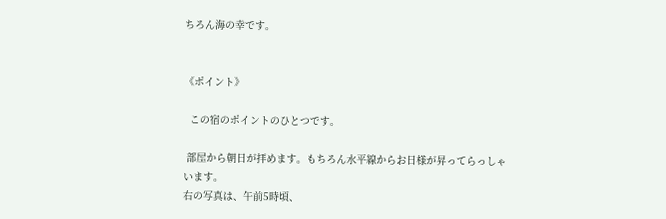ちろん海の幸です。


《ポイント》

  この宿のポイントのひとつです。

 部屋から朝日が拝めます。もちろん水平線からお日様が昇ってらっしゃいます。
右の写真は、午前5時頃、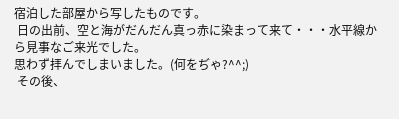宿泊した部屋から写したものです。
 日の出前、空と海がだんだん真っ赤に染まって来て・・・水平線から見事なご来光でした。
思わず拝んでしまいました。(何をぢゃ?^^;)
 その後、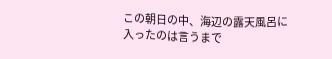この朝日の中、海辺の露天風呂に入ったのは言うまで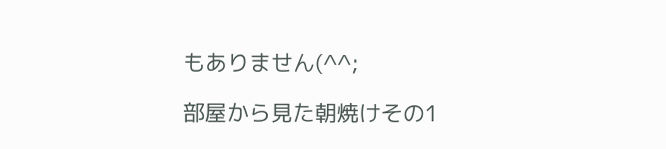もありません(^^;

部屋から見た朝焼けその1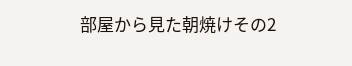部屋から見た朝焼けその2